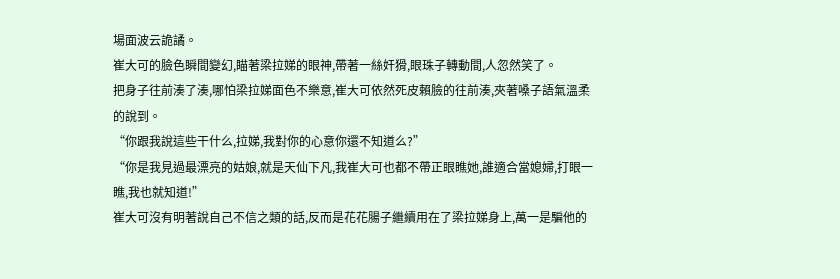場面波云詭譎。
崔大可的臉色瞬間變幻,瞄著梁拉娣的眼神,帶著一絲奸猾,眼珠子轉動間,人忽然笑了。
把身子往前湊了湊,哪怕梁拉娣面色不樂意,崔大可依然死皮賴臉的往前湊,夾著嗓子語氣溫柔的說到。
“你跟我說這些干什么,拉娣,我對你的心意你還不知道么?”
“你是我見過最漂亮的姑娘,就是天仙下凡,我崔大可也都不帶正眼瞧她,誰適合當媳婦,打眼一瞧,我也就知道!”
崔大可沒有明著說自己不信之類的話,反而是花花腸子繼續用在了梁拉娣身上,萬一是騙他的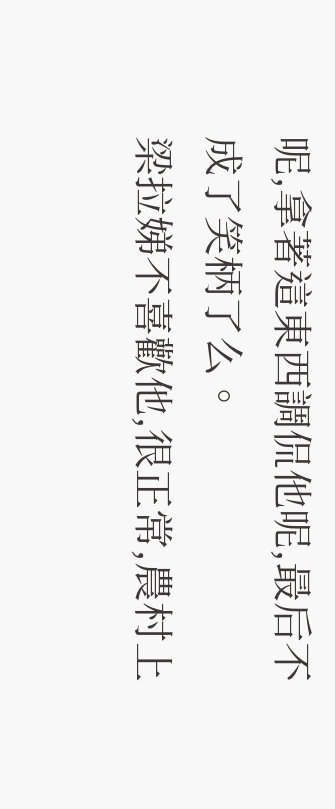呢,拿著這東西調侃他呢,最后不成了笑柄了么。
梁拉娣不喜歡他,很正常,農村上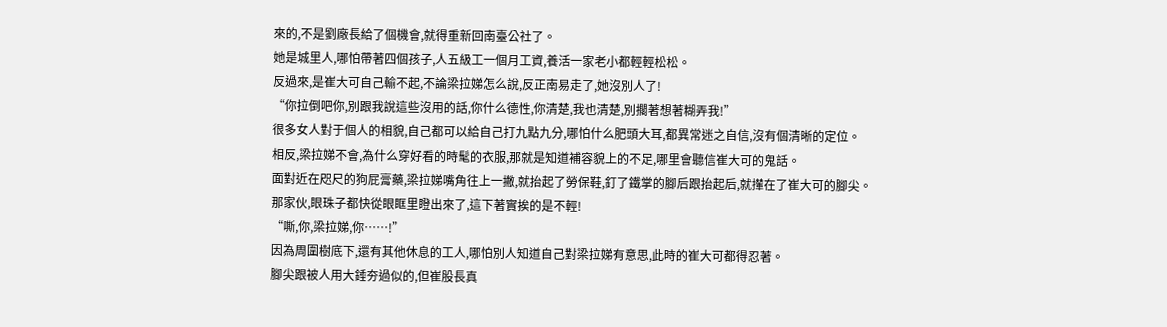來的,不是劉廠長給了個機會,就得重新回南臺公社了。
她是城里人,哪怕帶著四個孩子,人五級工一個月工資,養活一家老小都輕輕松松。
反過來,是崔大可自己輸不起,不論梁拉娣怎么說,反正南易走了,她沒別人了!
“你拉倒吧你,別跟我說這些沒用的話,你什么德性,你清楚,我也清楚,別擱著想著糊弄我!”
很多女人對于個人的相貌,自己都可以給自己打九點九分,哪怕什么肥頭大耳,都異常迷之自信,沒有個清晰的定位。
相反,梁拉娣不會,為什么穿好看的時髦的衣服,那就是知道補容貌上的不足,哪里會聽信崔大可的鬼話。
面對近在咫尺的狗屁膏藥,梁拉娣嘴角往上一撇,就抬起了勞保鞋,釘了鐵掌的腳后跟抬起后,就攆在了崔大可的腳尖。
那家伙,眼珠子都快從眼眶里瞪出來了,這下著實挨的是不輕!
“嘶,你,梁拉娣,你……!”
因為周圍樹底下,還有其他休息的工人,哪怕別人知道自己對梁拉娣有意思,此時的崔大可都得忍著。
腳尖跟被人用大錘夯過似的,但崔股長真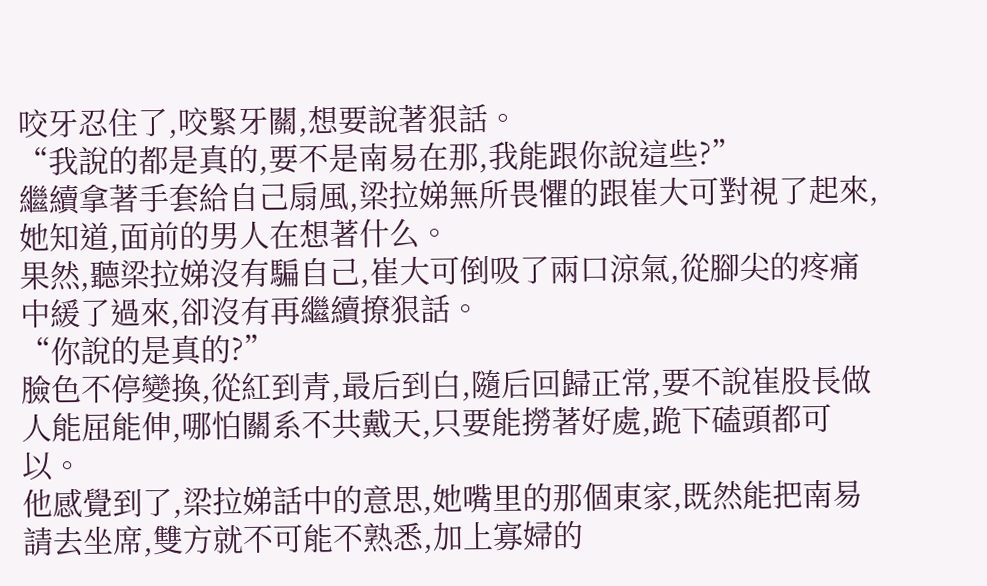咬牙忍住了,咬緊牙關,想要說著狠話。
“我說的都是真的,要不是南易在那,我能跟你說這些?”
繼續拿著手套給自己扇風,梁拉娣無所畏懼的跟崔大可對視了起來,她知道,面前的男人在想著什么。
果然,聽梁拉娣沒有騙自己,崔大可倒吸了兩口涼氣,從腳尖的疼痛中緩了過來,卻沒有再繼續撩狠話。
“你說的是真的?”
臉色不停變換,從紅到青,最后到白,隨后回歸正常,要不說崔股長做人能屈能伸,哪怕關系不共戴天,只要能撈著好處,跪下磕頭都可以。
他感覺到了,梁拉娣話中的意思,她嘴里的那個東家,既然能把南易請去坐席,雙方就不可能不熟悉,加上寡婦的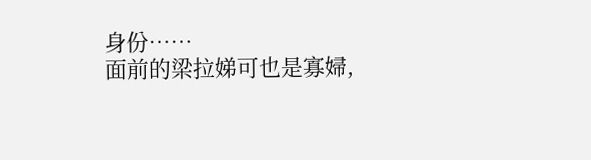身份……
面前的梁拉娣可也是寡婦,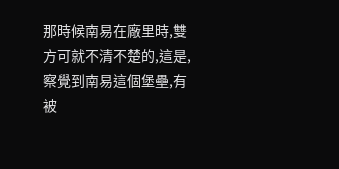那時候南易在廠里時,雙方可就不清不楚的,這是,察覺到南易這個堡壘,有被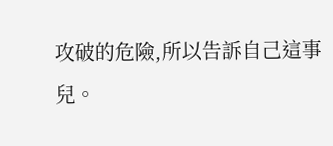攻破的危險,所以告訴自己這事兒。